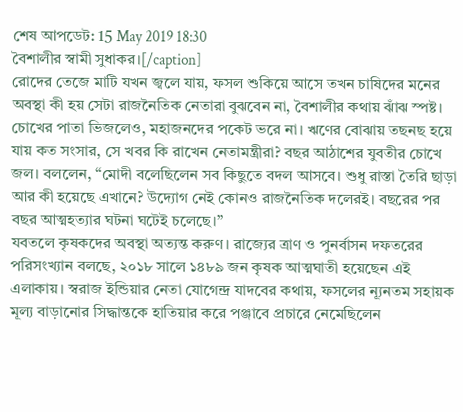শেষ আপডেট: 15 May 2019 18:30
বৈশালীর স্বামী সুধাকর।[/caption]
রোদের তেজে মাটি যখন জ্বলে যায়, ফসল শুকিয়ে আসে তখন চাষিদের মনের অবস্থা কী হয় সেটা রাজনৈতিক নেতারা বুঝবেন না, বৈশালীর কথায় ঝাঁঝ স্পষ্ট। চোখের পাতা ভিজলেও, মহাজনদের পকেট ভরে না। ঋণের বোঝায় তছনছ হয়ে যায় কত সংসার, সে খবর কি রাখেন নেতামন্ত্রীরা? বছর আঠাশের যুবতীর চোখে জল। বললেন, “মোদী বলেছিলেন সব কিছুতে বদল আসবে। শুধু রাস্তা তৈরি ছাড়া আর কী হয়েছে এখানে? উদ্যোগ নেই কোনও রাজনৈতিক দলেরই। বছরের পর বছর আত্মহত্যার ঘটনা ঘটেই চলেছে।”
যবতলে কৃষকদের অবস্থা অত্যন্ত করুণ। রাজ্যের ত্রাণ ও পুনর্বাসন দফতরের পরিসংখ্যান বলছে, ২০১৮ সালে ১৪৮৯ জন কৃষক আত্মঘাতী হয়েছেন এই এলাকায়। স্বরাজ ইন্ডিয়ার নেতা যোগেন্দ্র যাদবের কথায়, ফসলের ন্যূনতম সহায়ক মূল্য বাড়ানোর সিদ্ধান্তকে হাতিয়ার করে পঞ্জাবে প্রচারে নেমেছিলেন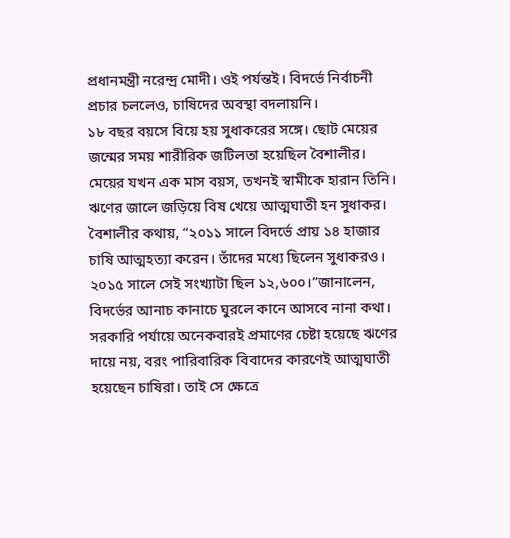প্রধানমন্ত্রী নরেন্দ্র মোদী। ওই পর্যন্তই। বিদর্ভে নির্বাচনী প্রচার চললেও, চাষিদের অবস্থা বদলায়নি।
১৮ বছর বয়সে বিয়ে হয় সুধাকরের সঙ্গে। ছোট মেয়ের জন্মের সময় শারীরিক জটিলতা হয়েছিল বৈশালীর। মেয়ের যখন এক মাস বয়স, তখনই স্বামীকে হারান তিনি। ঋণের জালে জড়িয়ে বিষ খেয়ে আত্মঘাতী হন সুধাকর। বৈশালীর কথায়, “২০১১ সালে বিদর্ভে প্রায় ১৪ হাজার চাষি আত্মহত্যা করেন। তাঁদের মধ্যে ছিলেন সুধাকরও। ২০১৫ সালে সেই সংখ্যাটা ছিল ১২,৬০০।”জানালেন, বিদর্ভের আনাচ কানাচে ঘুরলে কানে আসবে নানা কথা। সরকারি পর্যায়ে অনেকবারই প্রমাণের চেষ্টা হয়েছে ঋণের দায়ে নয়, বরং পারিবারিক বিবাদের কারণেই আত্মঘাতী হয়েছেন চাষিরা। তাই সে ক্ষেত্রে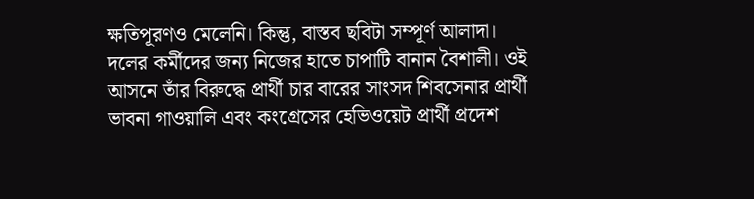ক্ষতিপূরণও মেলেনি। কিন্তু, বাস্তব ছবিটা সম্পূর্ণ আলাদা।
দলের কর্মীদের জন্য নিজের হাতে চাপাটি বানান বৈশালী। ওই আসনে তাঁর বিরুদ্ধে প্রার্থী চার বারের সাংসদ শিবসেনার প্রার্থী ভাবনা গাওয়ালি এবং কংগ্রেসের হেভিওয়েট প্রার্থী প্রদেশ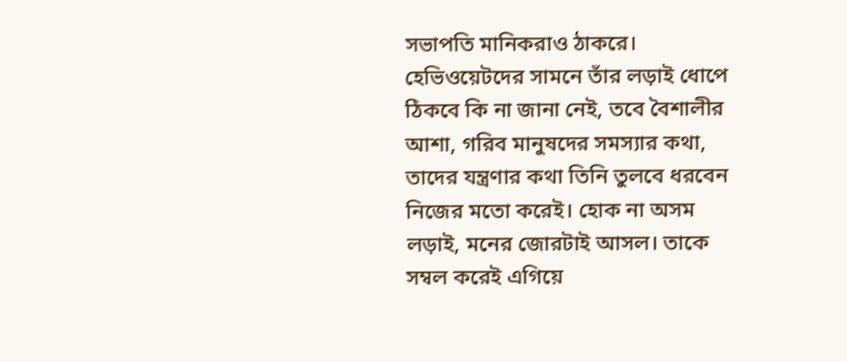সভাপতি মানিকরাও ঠাকরে। হেভিওয়েটদের সামনে তাঁর লড়াই ধোপে ঠিকবে কি না জানা নেই, তবে বৈশালীর আশা, গরিব মানুষদের সমস্যার কথা, তাদের যন্ত্রণার কথা তিনি তুলবে ধরবেন নিজের মতো করেই। হোক না অসম লড়াই, মনের জোরটাই আসল। তাকে সম্বল করেই এগিয়ে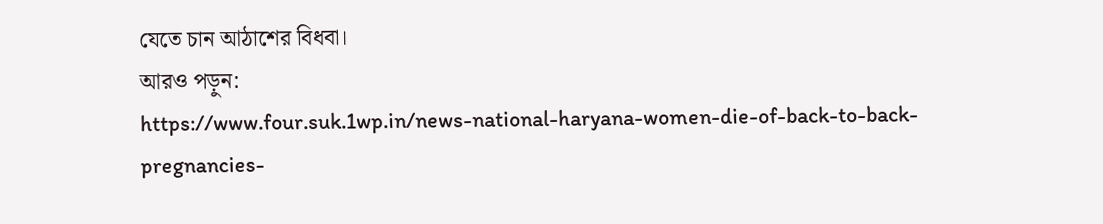যেতে চান আঠাশের বিধবা।
আরও পড়ুন:
https://www.four.suk.1wp.in/news-national-haryana-women-die-of-back-to-back-pregnancies-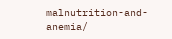malnutrition-and-anemia/